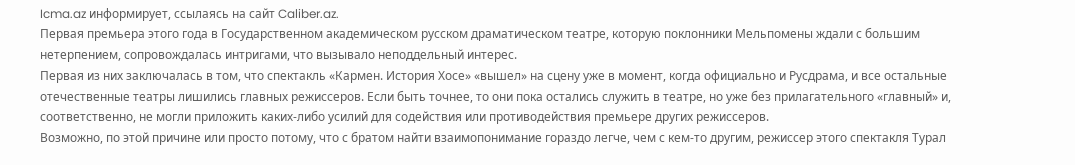Icma.az информирует, ссылаясь на сайт Caliber.az.
Первая премьера этого года в Государственном академическом русском драматическом театре, которую поклонники Мельпомены ждали с большим нетерпением, сопровождалась интригами, что вызывало неподдельный интерес.
Первая из них заключалась в том, что спектакль «Кармен. История Хосе» «вышел» на сцену уже в момент, когда официально и Русдрама, и все остальные отечественные театры лишились главных режиссеров. Если быть точнее, то они пока остались служить в театре, но уже без прилагательного «главный» и, соответственно, не могли приложить каких-либо усилий для содействия или противодействия премьере других режиссеров.
Возможно, по этой причине или просто потому, что с братом найти взаимопонимание гораздо легче, чем с кем-то другим, режиссер этого спектакля Турал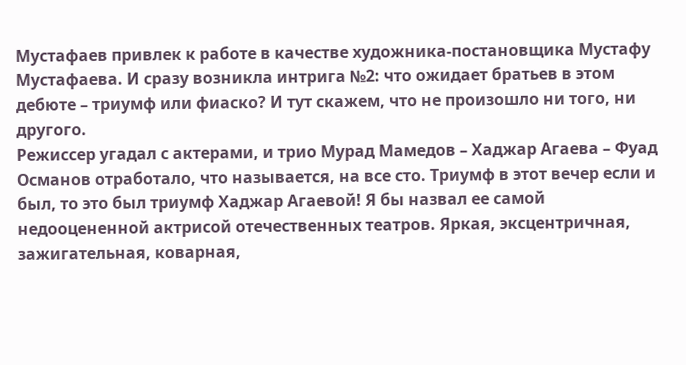Мустафаев привлек к работе в качестве художника-постановщика Мустафу Мустафаева. И сразу возникла интрига №2: что ожидает братьев в этом дебюте – триумф или фиаско? И тут скажем, что не произошло ни того, ни другого.
Режиссер угадал с актерами, и трио Мурад Мамедов – Хаджар Агаева – Фуад Османов отработало, что называется, на все сто. Триумф в этот вечер если и был, то это был триумф Хаджар Агаевой! Я бы назвал ее самой недооцененной актрисой отечественных театров. Яркая, эксцентричная, зажигательная, коварная,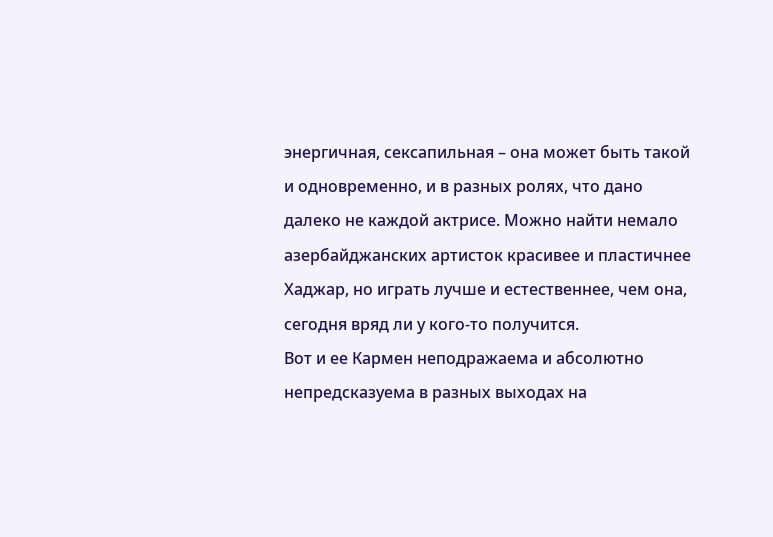энергичная, сексапильная – она может быть такой и одновременно, и в разных ролях, что дано далеко не каждой актрисе. Можно найти немало азербайджанских артисток красивее и пластичнее Хаджар, но играть лучше и естественнее, чем она, сегодня вряд ли у кого-то получится.
Вот и ее Кармен неподражаема и абсолютно непредсказуема в разных выходах на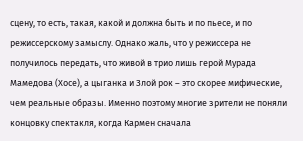сцену, то есть, такая, какой и должна быть и по пьесе, и по режиссерскому замыслу. Однако жаль, что у режиссера не получилось передать, что живой в трио лишь герой Мурада Мамедова (Хосе), а цыганка и Злой рок – это скорее мифические, чем реальные образы. Именно поэтому многие зрители не поняли концовку спектакля, когда Кармен сначала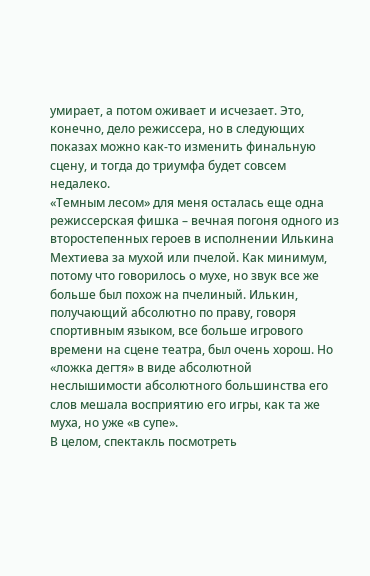умирает, а потом оживает и исчезает. Это, конечно, дело режиссера, но в следующих показах можно как-то изменить финальную сцену, и тогда до триумфа будет совсем недалеко.
«Темным лесом» для меня осталась еще одна режиссерская фишка – вечная погоня одного из второстепенных героев в исполнении Илькина Мехтиева за мухой или пчелой. Как минимум, потому что говорилось о мухе, но звук все же больше был похож на пчелиный. Илькин, получающий абсолютно по праву, говоря спортивным языком, все больше игрового времени на сцене театра, был очень хорош. Но «ложка дегтя» в виде абсолютной неслышимости абсолютного большинства его слов мешала восприятию его игры, как та же муха, но уже «в супе».
В целом, спектакль посмотреть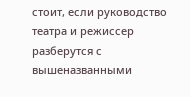стоит, если руководство театра и режиссер разберутся с вышеназванными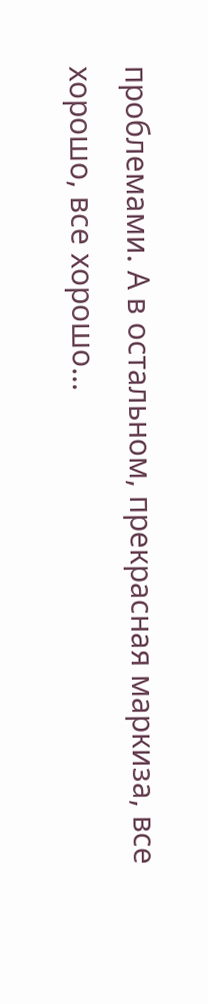проблемами. А в остальном, прекрасная маркиза, все хорошо, все хорошо…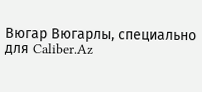Вюгар Вюгарлы, специально для Caliber.Az